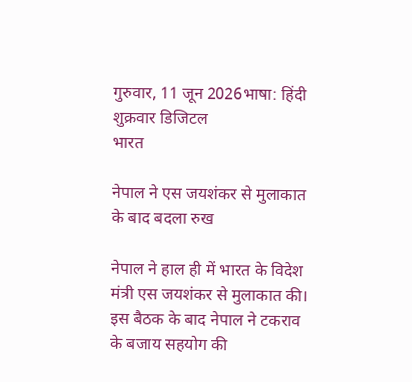गुरुवार, 11 जून 2026भाषा: हिंदी
शुक्रवार डिजिटल
भारत

नेपाल ने एस जयशंकर से मुलाकात के बाद बदला रुख

नेपाल ने हाल ही में भारत के विदेश मंत्री एस जयशंकर से मुलाकात की। इस बैठक के बाद नेपाल ने टकराव के बजाय सहयोग की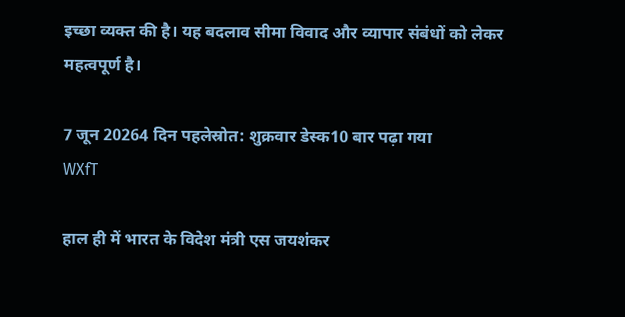इच्छा व्यक्त की है। यह बदलाव सीमा विवाद और व्यापार संबंधों को लेकर महत्वपूर्ण है।

7 जून 20264 दिन पहलेस्रोत: शुक्रवार डेस्क10 बार पढ़ा गया
WXfT

हाल ही में भारत के विदेश मंत्री एस जयशंकर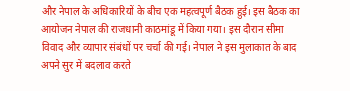और नेपाल के अधिकारियों के बीच एक महत्वपूर्ण बैठक हुई। इस बैठक का आयोजन नेपाल की राजधानी काठमांडू में किया गया। इस दौरान सीमा विवाद और व्यापार संबंधों पर चर्चा की गई। नेपाल ने इस मुलाकात के बाद अपने सुर में बदलाव करते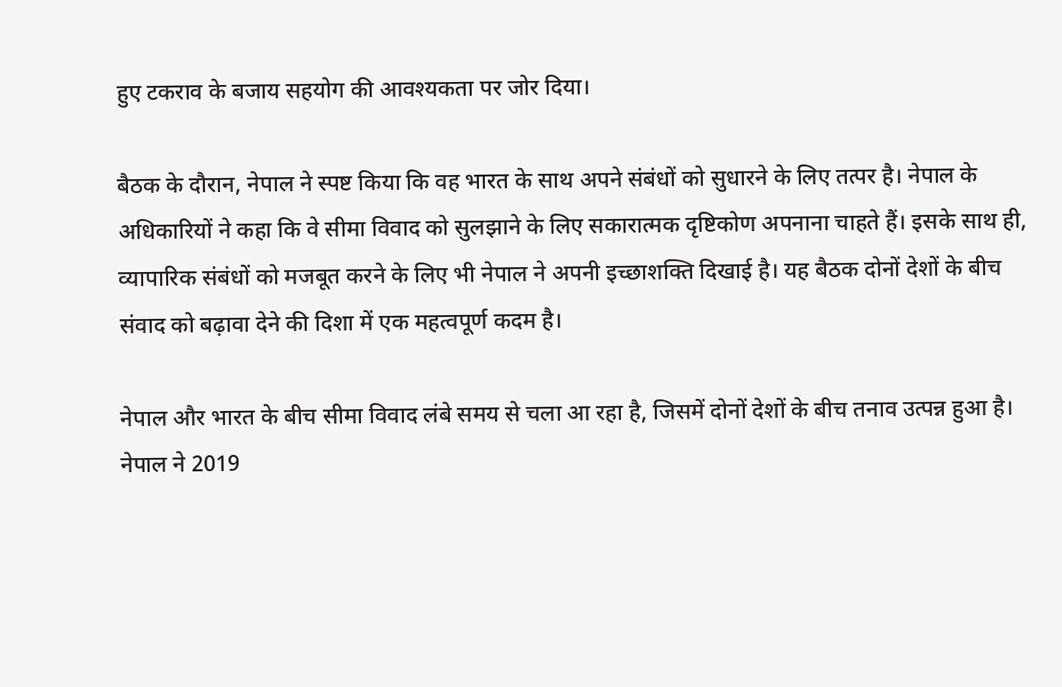हुए टकराव के बजाय सहयोग की आवश्यकता पर जोर दिया।

बैठक के दौरान, नेपाल ने स्पष्ट किया कि वह भारत के साथ अपने संबंधों को सुधारने के लिए तत्पर है। नेपाल के अधिकारियों ने कहा कि वे सीमा विवाद को सुलझाने के लिए सकारात्मक दृष्टिकोण अपनाना चाहते हैं। इसके साथ ही, व्यापारिक संबंधों को मजबूत करने के लिए भी नेपाल ने अपनी इच्छाशक्ति दिखाई है। यह बैठक दोनों देशों के बीच संवाद को बढ़ावा देने की दिशा में एक महत्वपूर्ण कदम है।

नेपाल और भारत के बीच सीमा विवाद लंबे समय से चला आ रहा है, जिसमें दोनों देशों के बीच तनाव उत्पन्न हुआ है। नेपाल ने 2019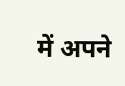में अपने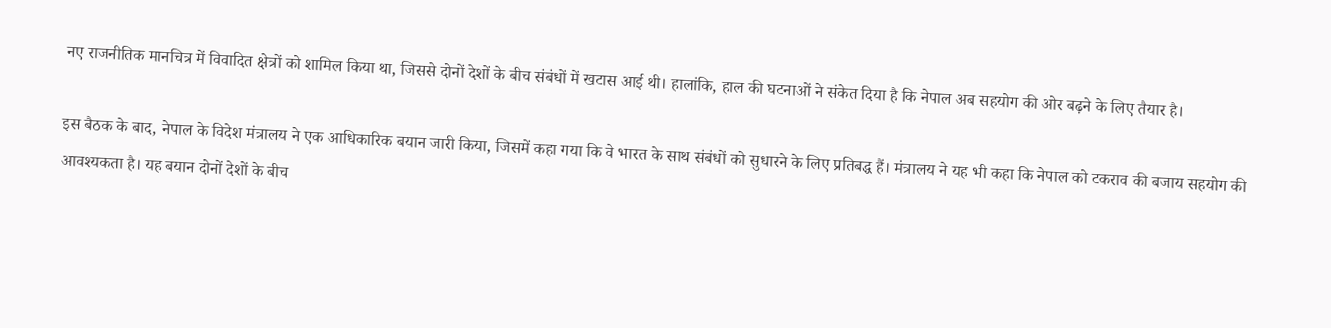नए राजनीतिक मानचित्र में विवादित क्षेत्रों को शामिल किया था, जिससे दोनों देशों के बीच संबंधों में खटास आई थी। हालांकि, हाल की घटनाओं ने संकेत दिया है कि नेपाल अब सहयोग की ओर बढ़ने के लिए तैयार है।

इस बैठक के बाद, नेपाल के विदेश मंत्रालय ने एक आधिकारिक बयान जारी किया, जिसमें कहा गया कि वे भारत के साथ संबंधों को सुधारने के लिए प्रतिबद्ध हैं। मंत्रालय ने यह भी कहा कि नेपाल को टकराव की बजाय सहयोग की आवश्यकता है। यह बयान दोनों देशों के बीच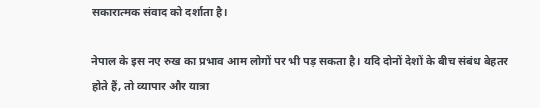सकारात्मक संवाद को दर्शाता है।

नेपाल के इस नए रुख का प्रभाव आम लोगों पर भी पड़ सकता है। यदि दोनों देशों के बीच संबंध बेहतर होते हैं, तो व्यापार और यात्रा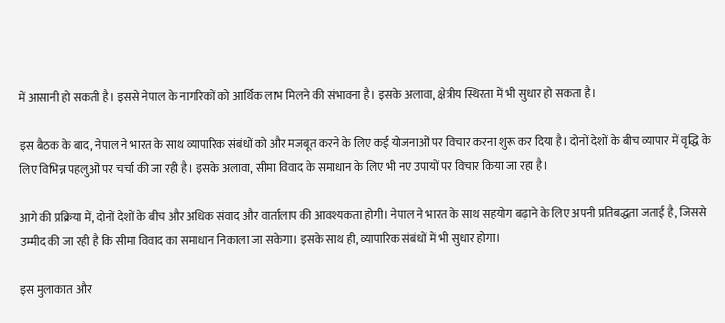में आसानी हो सकती है। इससे नेपाल के नागरिकों को आर्थिक लाभ मिलने की संभावना है। इसके अलावा, क्षेत्रीय स्थिरता में भी सुधार हो सकता है।

इस बैठक के बाद, नेपाल ने भारत के साथ व्यापारिक संबंधों को और मजबूत करने के लिए कई योजनाओं पर विचार करना शुरू कर दिया है। दोनों देशों के बीच व्यापार में वृद्धि के लिए विभिन्न पहलुओं पर चर्चा की जा रही है। इसके अलावा, सीमा विवाद के समाधान के लिए भी नए उपायों पर विचार किया जा रहा है।

आगे की प्रक्रिया में, दोनों देशों के बीच और अधिक संवाद और वार्तालाप की आवश्यकता होगी। नेपाल ने भारत के साथ सहयोग बढ़ाने के लिए अपनी प्रतिबद्धता जताई है, जिससे उम्मीद की जा रही है कि सीमा विवाद का समाधान निकाला जा सकेगा। इसके साथ ही, व्यापारिक संबंधों में भी सुधार होगा।

इस मुलाकात और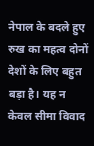नेपाल के बदले हुए रुख का महत्व दोनों देशों के लिए बहुत बड़ा है। यह न केवल सीमा विवाद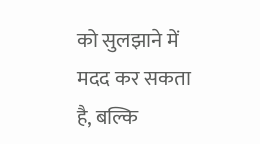को सुलझाने में मदद कर सकता है, बल्कि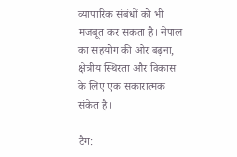व्यापारिक संबंधों को भी मजबूत कर सकता है। नेपाल का सहयोग की ओर बढ़ना, क्षेत्रीय स्थिरता और विकास के लिए एक सकारात्मक संकेत है।

टैग: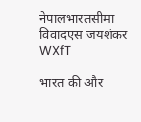नेपालभारतसीमा विवादएस जयशंकर
WXfT

भारत की और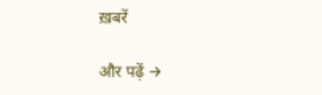ख़बरें

और पढ़ें →